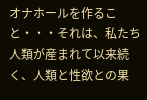オナホールを作ること・・・それは、私たち人類が産まれて以来続く、人類と性欲との果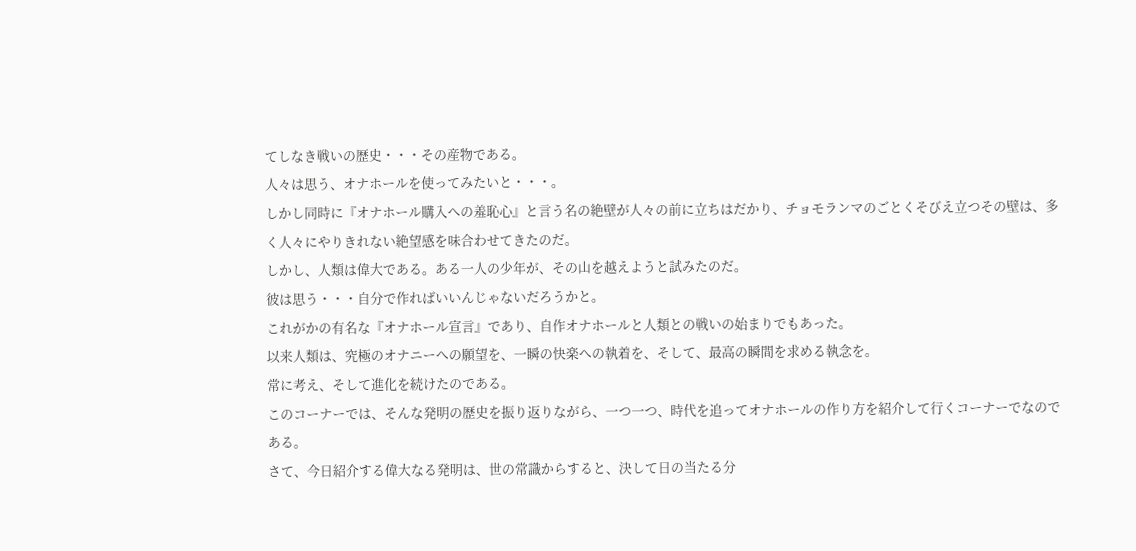てしなき戦いの歴史・・・その産物である。
人々は思う、オナホールを使ってみたいと・・・。
しかし同時に『オナホール購入への羞恥心』と言う名の絶壁が人々の前に立ちはだかり、チョモランマのごとくそびえ立つその壁は、多く人々にやりきれない絶望感を味合わせてきたのだ。
しかし、人類は偉大である。ある一人の少年が、その山を越えようと試みたのだ。
彼は思う・・・自分で作ればいいんじゃないだろうかと。
これがかの有名な『オナホール宣言』であり、自作オナホールと人類との戦いの始まりでもあった。
以来人類は、究極のオナニーへの願望を、一瞬の快楽への執着を、そして、最高の瞬間を求める執念を。
常に考え、そして進化を続けたのである。
このコーナーでは、そんな発明の歴史を振り返りながら、一つ一つ、時代を追ってオナホールの作り方を紹介して行くコーナーでなのである。
さて、今日紹介する偉大なる発明は、世の常識からすると、決して日の当たる分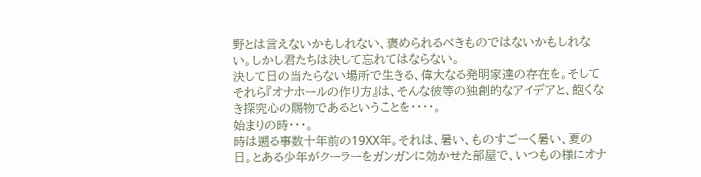野とは言えないかもしれない、褒められるべきものではないかもしれない。しかし君たちは決して忘れてはならない。
決して日の当たらない場所で生きる、偉大なる発明家達の存在を。そしてそれら『オナホールの作り方』は、そんな彼等の独創的なアイデアと、飽くなき探究心の賜物であるということを・・・・。
始まりの時・・・。
時は遡る事数十年前の19XX年。それは、暑い、ものすごーく暑い、夏の日。とある少年がクーラーをガンガンに効かせた部屋で、いつもの様にオナ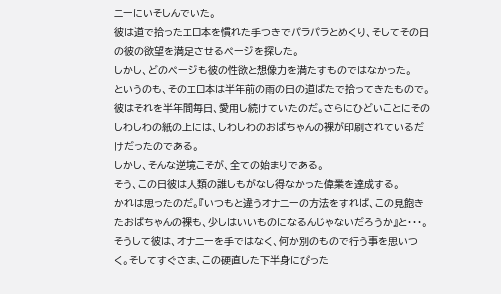ニーにいそしんでいた。
彼は道で拾ったエロ本を慣れた手つきでパラパラとめくり、そしてその日の彼の欲望を満足させるページを探した。
しかし、どのページも彼の性欲と想像力を満たすものではなかった。
というのも、そのエロ本は半年前の雨の日の道ばたで拾ってきたもので。彼はそれを半年間毎日、愛用し続けていたのだ。さらにひどいことにそのしわしわの紙の上には、しわしわのおばちゃんの裸が印刷されているだけだったのである。
しかし、そんな逆境こそが、全ての始まりである。
そう、この日彼は人類の誰しもがなし得なかった偉業を達成する。
かれは思ったのだ。『いつもと違うオナニーの方法をすれば、この見飽きたおばちゃんの裸も、少しはいいものになるんじゃないだろうか』と・・・。
そうして彼は、オナニーを手ではなく、何か別のもので行う事を思いつく。そしてすぐさま、この硬直した下半身にぴった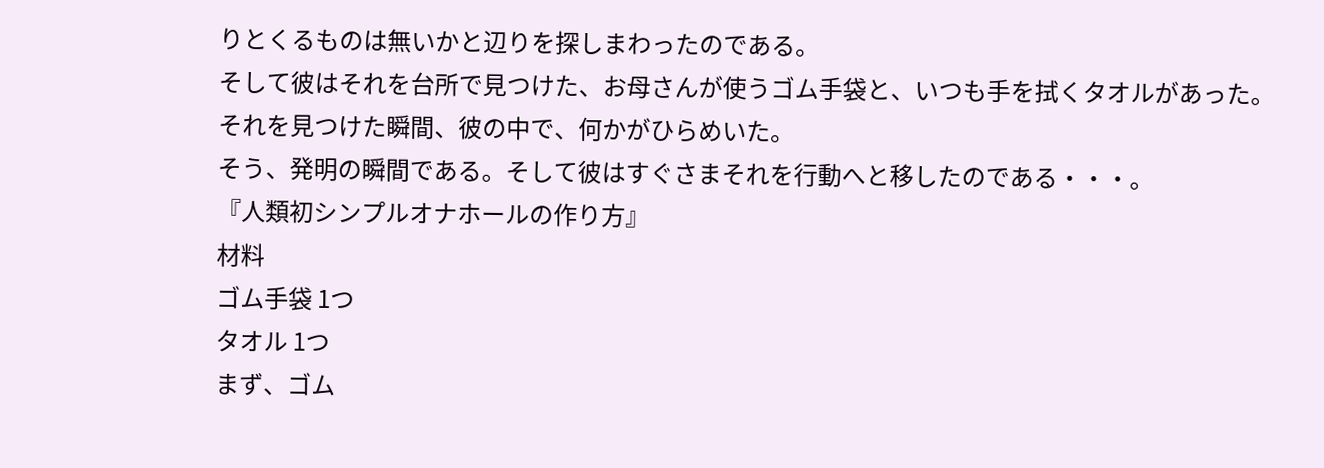りとくるものは無いかと辺りを探しまわったのである。
そして彼はそれを台所で見つけた、お母さんが使うゴム手袋と、いつも手を拭くタオルがあった。
それを見つけた瞬間、彼の中で、何かがひらめいた。
そう、発明の瞬間である。そして彼はすぐさまそれを行動へと移したのである・・・。
『人類初シンプルオナホールの作り方』
材料
ゴム手袋 1つ
タオル 1つ
まず、ゴム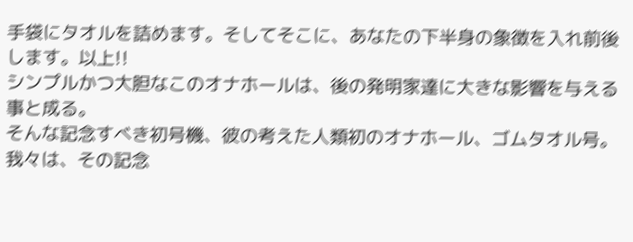手袋にタオルを詰めます。そしてそこに、あなたの下半身の象徴を入れ前後します。以上!!
シンプルかつ大胆なこのオナホールは、後の発明家達に大きな影響を与える事と成る。
そんな記念すべき初号機、彼の考えた人類初のオナホール、ゴムタオル号。
我々は、その記念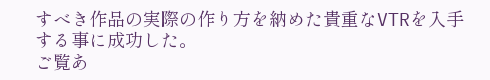すべき作品の実際の作り方を納めた貴重なVTRを入手する事に成功した。
ご覧あ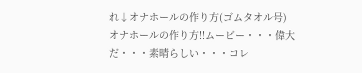れ↓オナホールの作り方(ゴムタオル号)
オナホールの作り方!!ムービー・・・偉大だ・・・素晴らしい・・・コレ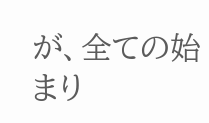が、全ての始まり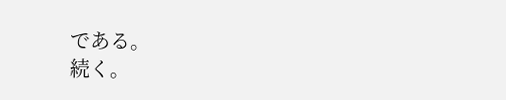である。
続く。